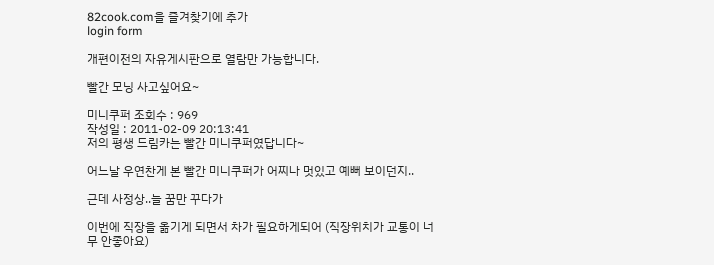82cook.com을 즐겨찾기에 추가
login form

개편이전의 자유게시판으로 열람만 가능합니다.

빨간 모닝 사고싶어요~

미니쿠퍼 조회수 : 969
작성일 : 2011-02-09 20:13:41
저의 평생 드림카는 빨간 미니쿠퍼였답니다~

어느날 우연찬게 본 빨간 미니쿠퍼가 어찌나 멋있고 예뻐 보이던지..

근데 사정상..늘 꿈만 꾸다가

이번에 직장을 옮기게 되면서 차가 필요하게되어 (직장위치가 교통이 너무 안좋아요)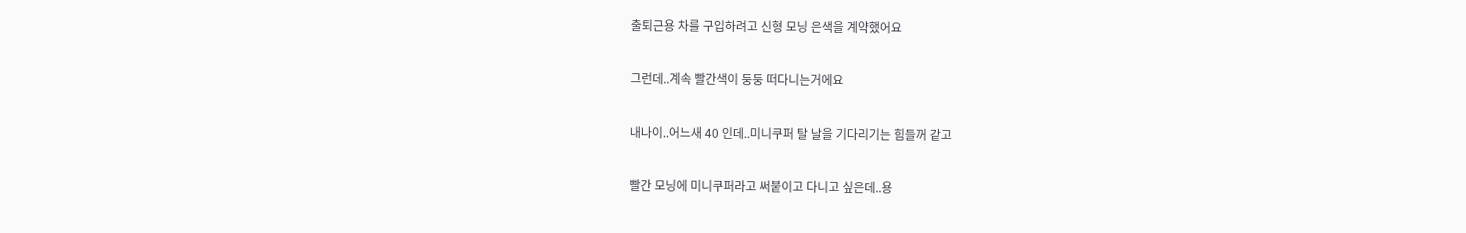출퇴근용 차를 구입하려고 신형 모닝 은색을 계약했어요

그런데..계속 빨간색이 둥둥 떠다니는거에요

내나이..어느새 40 인데..미니쿠퍼 탈 날을 기다리기는 힘들꺼 같고

빨간 모닝에 미니쿠퍼라고 써붙이고 다니고 싶은데..용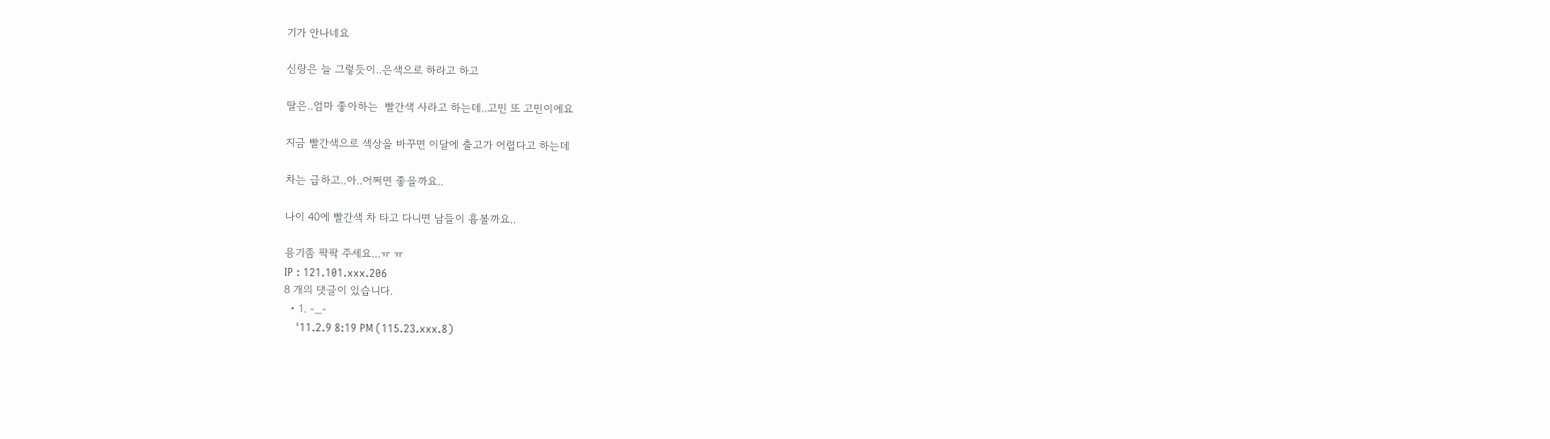기가 안나네요

신랑은 늘 그렇듯이..은색으로 하라고 하고

딸은..엄마 좋아하는  빨간색 사라고 하는데..고민 또 고민이에요

지금 빨간색으로 색상을 바꾸면 이달에 출고가 어렵다고 하는데

차는 급하고..아..어쩌면 좋을까요..

나이 40에 빨간색 차 타고 다니면 남들이 흉볼까요..

용기좀 팍팍 주세요...ㅠ ㅠ
IP : 121.101.xxx.206
8 개의 댓글이 있습니다.
  • 1. -_-
    '11.2.9 8:19 PM (115.23.xxx.8)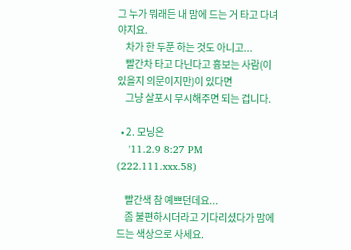그 누가 뭐래든 내 맘에 드는 거 타고 다녀야지요.
    차가 한 두푼 하는 것도 아니고...
    빨간차 타고 다닌다고 흉보는 사람(이 있을지 의문이지만)이 있다면
    그냥 살포시 무시해주면 되는 겁니다.

  • 2. 모닝은
    '11.2.9 8:27 PM (222.111.xxx.58)

    빨간색 참 예쁘던데요...
    좀 불편하시더라고 기다리셨다가 맘에 드는 색상으로 사세요.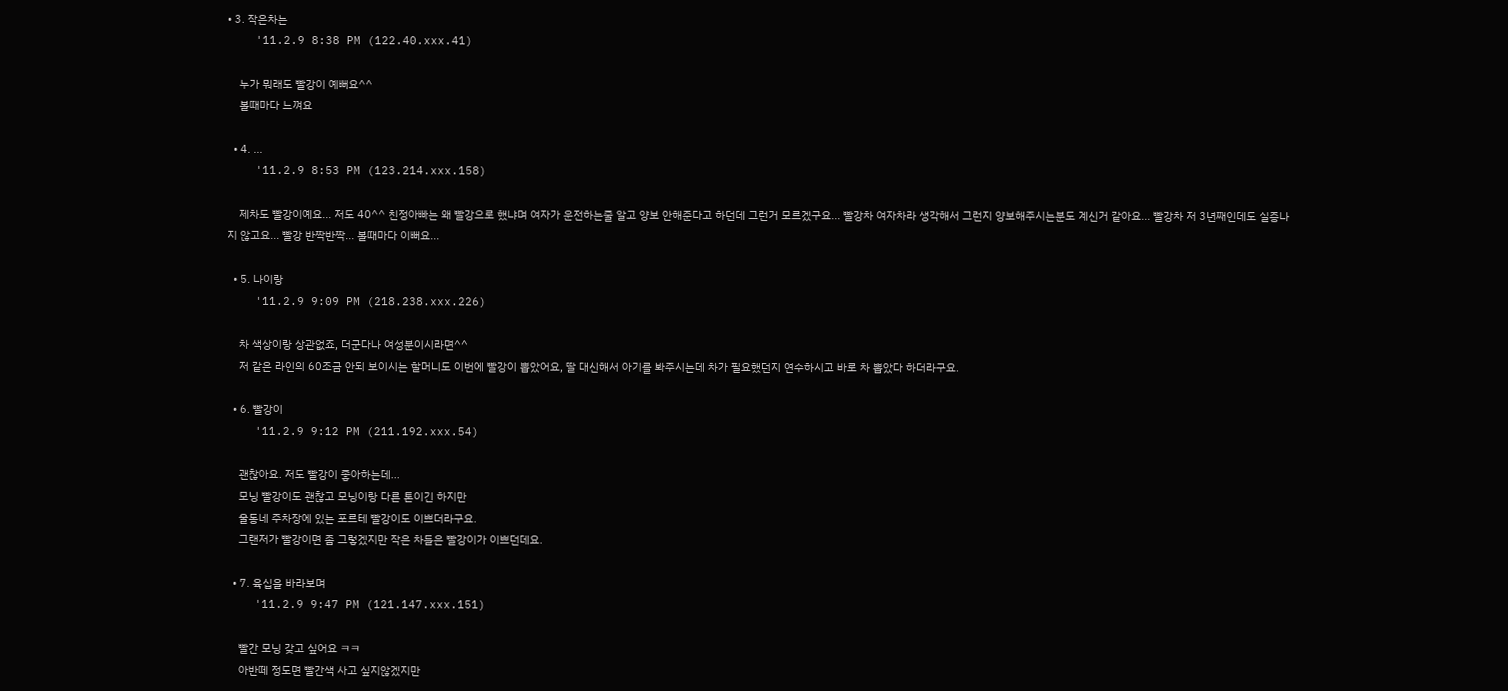• 3. 작은차는
    '11.2.9 8:38 PM (122.40.xxx.41)

    누가 뭐래도 빨강이 예뻐요^^
    볼때마다 느껴요

  • 4. ...
    '11.2.9 8:53 PM (123.214.xxx.158)

    제차도 빨강이예요... 저도 40^^ 친정아빠는 왜 빨강으로 했냐며 여자가 운전하는줄 알고 양보 안해준다고 하던데 그런거 모르겠구요... 빨강차 여자차라 생각해서 그런지 양보해주시는분도 계신거 같아요... 빨강차 저 3년째인데도 실증나지 않고요... 빨강 반짝반짝... 볼때마다 이뻐요...

  • 5. 나이랑
    '11.2.9 9:09 PM (218.238.xxx.226)

    차 색상이랑 상관없죠, 더군다나 여성분이시라면^^
    저 같은 라인의 60조금 안되 보이시는 할머니도 이번에 빨강이 뽑았어요, 딸 대신해서 아기를 봐주시는데 차가 필요했던지 연수하시고 바로 차 뽑았다 하더라구요.

  • 6. 빨강이
    '11.2.9 9:12 PM (211.192.xxx.54)

    괜찮아요. 저도 빨강이 좋아하는데...
    모닝 빨강이도 괜찮고 모닝이랑 다른 톤이긴 하지만
    울동네 주차장에 있는 포르테 빨강이도 이쁘더라구요.
    그랜저가 빨강이면 좀 그렇겠지만 작은 차들은 빨강이가 이쁘던데요.

  • 7. 육십을 바라보며
    '11.2.9 9:47 PM (121.147.xxx.151)

    빨간 모닝 갖고 싶어요 ㅋㅋ
    아반떼 정도면 빨간색 사고 싶지않겠지만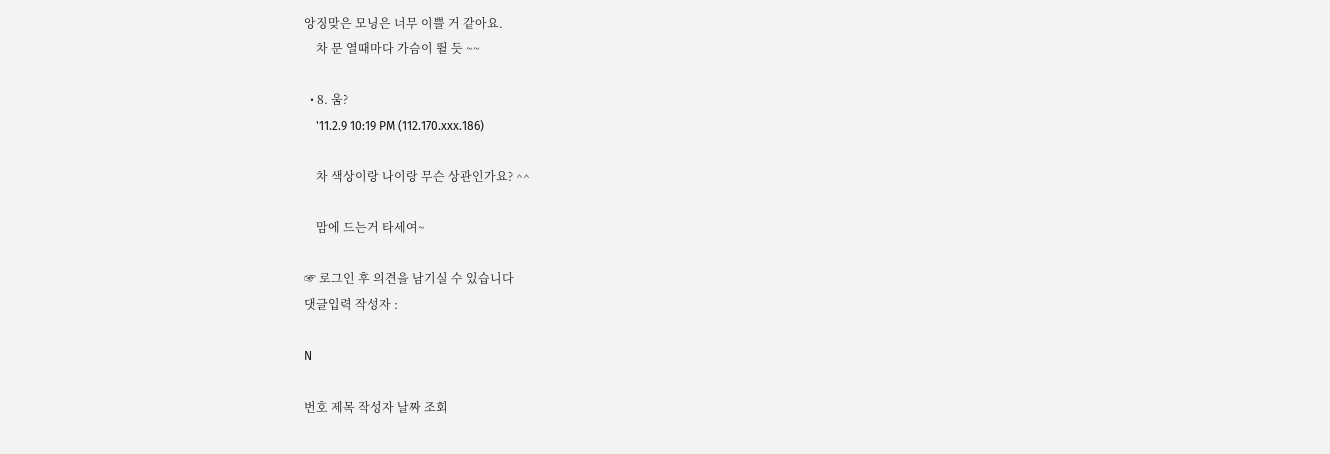앙징맞은 모닝은 너무 이쁠 거 같아요.
    차 문 열때마다 가슴이 뛸 듯 ~~

  • 8. 움?
    '11.2.9 10:19 PM (112.170.xxx.186)

    차 색상이랑 나이랑 무슨 상관인가요? ^^

    맘에 드는거 타세여~

☞ 로그인 후 의견을 남기실 수 있습니다
댓글입력 작성자 :

N

번호 제목 작성자 날짜 조회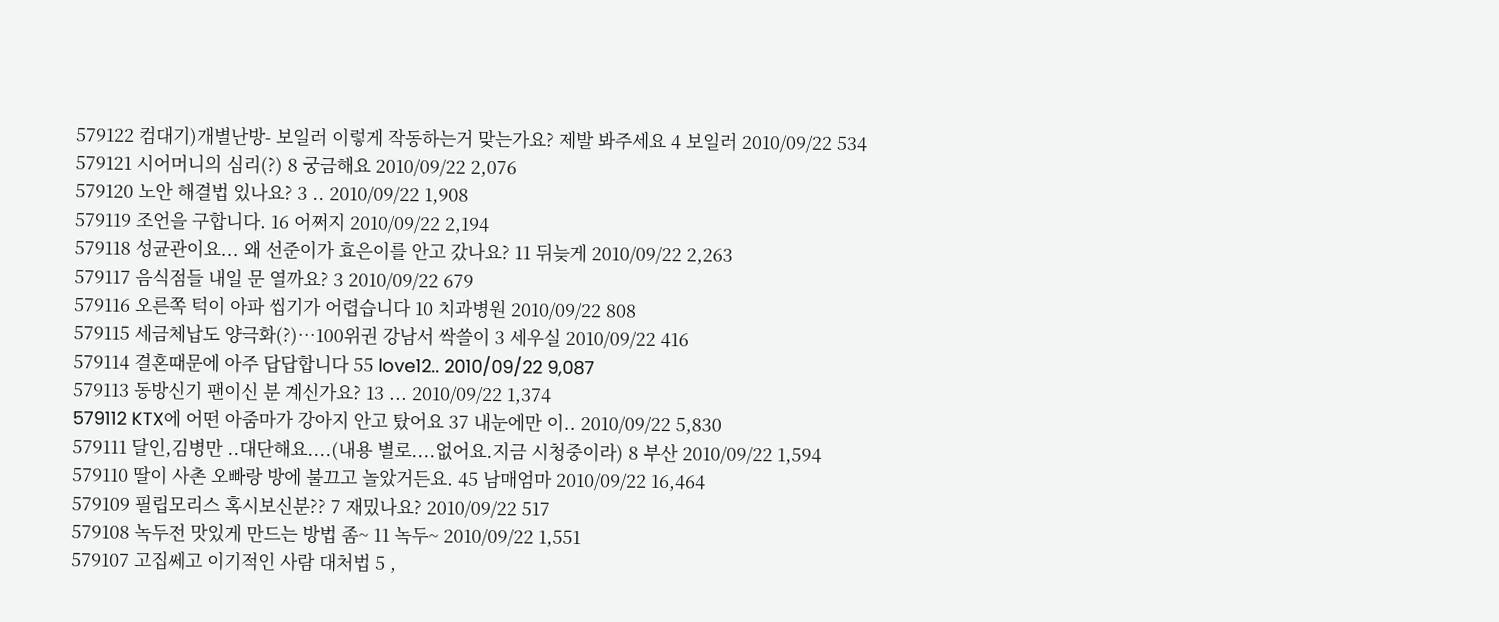579122 컴대기)개별난방- 보일러 이렇게 작동하는거 맞는가요? 제발 봐주세요 4 보일러 2010/09/22 534
579121 시어머니의 심리(?) 8 궁금해요 2010/09/22 2,076
579120 노안 해결법 있나요? 3 .. 2010/09/22 1,908
579119 조언을 구합니다. 16 어쩌지 2010/09/22 2,194
579118 성균관이요... 왜 선준이가 효은이를 안고 갔나요? 11 뒤늦게 2010/09/22 2,263
579117 음식점들 내일 문 열까요? 3 2010/09/22 679
579116 오른쪽 턱이 아파 씹기가 어렵습니다 10 치과병원 2010/09/22 808
579115 세금체납도 양극화(?)…100위권 강남서 싹쓸이 3 세우실 2010/09/22 416
579114 결혼때문에 아주 답답합니다 55 love12.. 2010/09/22 9,087
579113 동방신기 팬이신 분 계신가요? 13 ... 2010/09/22 1,374
579112 KTX에 어떤 아줌마가 강아지 안고 탔어요 37 내눈에만 이.. 2010/09/22 5,830
579111 달인,김병만 ..대단해요....(내용 별로....없어요.지금 시청중이라) 8 부산 2010/09/22 1,594
579110 딸이 사촌 오빠랑 방에 불끄고 놀았거든요. 45 남매엄마 2010/09/22 16,464
579109 필립모리스 혹시보신분?? 7 재밌나요? 2010/09/22 517
579108 녹두전 맛있게 만드는 방법 좀~ 11 녹두~ 2010/09/22 1,551
579107 고집쎄고 이기적인 사람 대처법 5 ,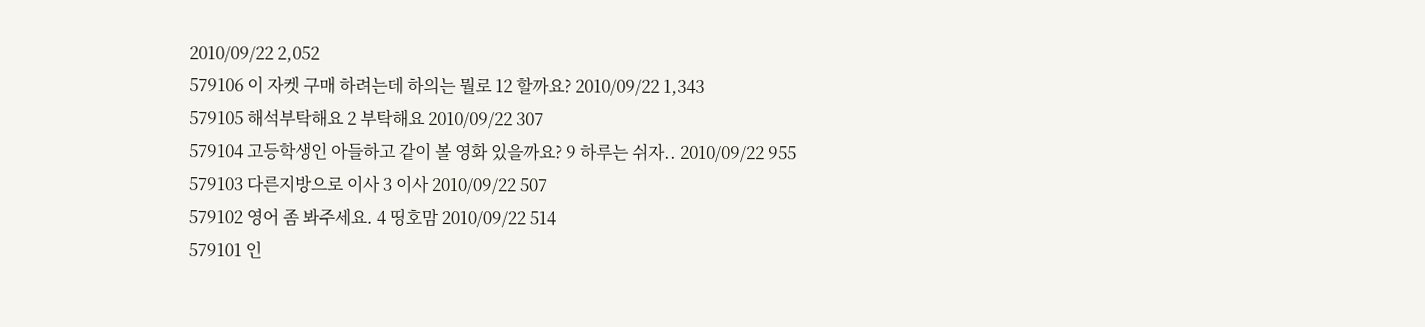2010/09/22 2,052
579106 이 자켓 구매 하려는데 하의는 뭘로 12 할까요? 2010/09/22 1,343
579105 해석부탁해요 2 부탁해요 2010/09/22 307
579104 고등학생인 아들하고 같이 볼 영화 있을까요? 9 하루는 쉬자.. 2010/09/22 955
579103 다른지방으로 이사 3 이사 2010/09/22 507
579102 영어 좀 봐주세요. 4 띵호맘 2010/09/22 514
579101 인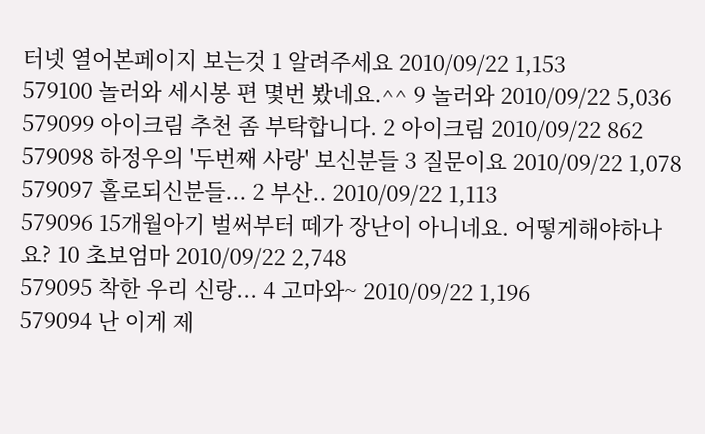터넷 열어본페이지 보는것 1 알려주세요 2010/09/22 1,153
579100 놀러와 세시봉 편 몇번 봤네요.^^ 9 놀러와 2010/09/22 5,036
579099 아이크림 추천 좀 부탁합니다. 2 아이크림 2010/09/22 862
579098 하정우의 '두번째 사랑' 보신분들 3 질문이요 2010/09/22 1,078
579097 홀로되신분들... 2 부산.. 2010/09/22 1,113
579096 15개월아기 벌써부터 떼가 장난이 아니네요. 어떻게해야하나요? 10 초보엄마 2010/09/22 2,748
579095 착한 우리 신랑... 4 고마와~ 2010/09/22 1,196
579094 난 이게 제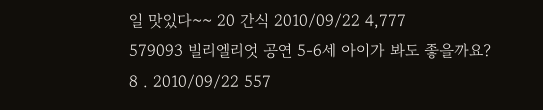일 맛있다~~ 20 간식 2010/09/22 4,777
579093 빌리엘리엇 공연 5-6세 아이가 봐도 좋을까요? 8 . 2010/09/22 557